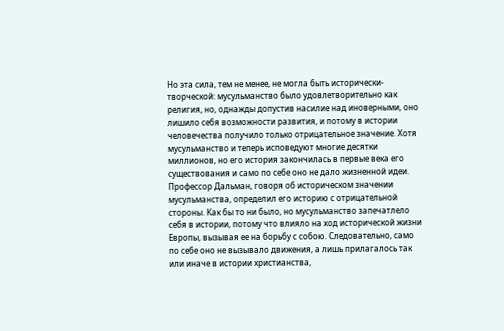Но эта сила, тем не менее, не могла быть исторически-творческой: мусульманство было удовлетворительно как религия, но, однажды допустив насилие над иноверными, оно лишило себя возможности развития, и потому в истории человечества получило только отрицательное значение. Хотя мусульманство и теперь исповедуют многие десятки миллионов, но его история закончилась в первые века его существования и само по себе оно не дало жизненной идеи. Профессор Дальман, говоря об историческом значении мусульманства, определил его историю с отрицательной стороны. Как бы то ни было, но мусульманство запечатлело себя в истории, потому что влияло на ход исторической жизни Европы, вызывая ее на борьбу с собою. Следовательно, само по себе оно не вызывало движения, а лишь прилагалось так или иначе в истории христианства,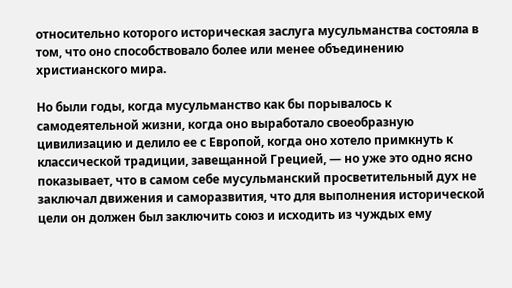относительно которого историческая заслуга мусульманства состояла в том, что оно способствовало более или менее объединению христианского мира.

Но были годы, когда мусульманство как бы порывалось к самодеятельной жизни, когда оно выработало своеобразную цивилизацию и делило ее с Европой, когда оно хотело примкнуть к классической традиции, завещанной Грецией, — но уже это одно ясно показывает, что в самом себе мусульманский просветительный дух не заключал движения и саморазвития, что для выполнения исторической цели он должен был заключить союз и исходить из чуждых ему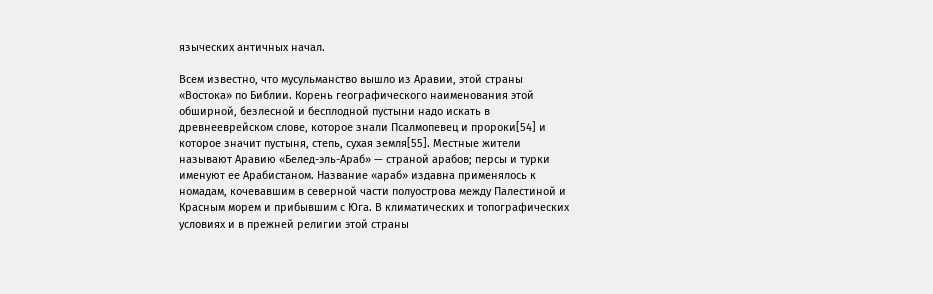языческих античных начал.

Всем известно, что мусульманство вышло из Аравии, этой страны «Востока» по Библии. Корень географического наименования этой обширной, безлесной и бесплодной пустыни надо искать в древнееврейском слове, которое знали Псалмопевец и пророки[54] и которое значит пустыня, степь, сухая земля[55]. Местные жители называют Аравию «Белед-эль-Араб» — страной арабов; персы и турки именуют ее Арабистаном. Название «араб» издавна применялось к номадам, кочевавшим в северной части полуострова между Палестиной и Красным морем и прибывшим с Юга. В климатических и топографических условиях и в прежней религии этой страны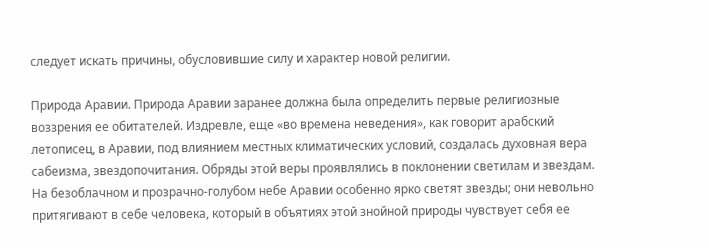следует искать причины, обусловившие силу и характер новой религии.

Природа Аравии. Природа Аравии заранее должна была определить первые религиозные воззрения ее обитателей. Издревле, еще «во времена неведения», как говорит арабский летописец, в Аравии, под влиянием местных климатических условий, создалась духовная вера сабеизма, звездопочитания. Обряды этой веры проявлялись в поклонении светилам и звездам. На безоблачном и прозрачно-голубом небе Аравии особенно ярко светят звезды; они невольно притягивают в себе человека, который в объятиях этой знойной природы чувствует себя ее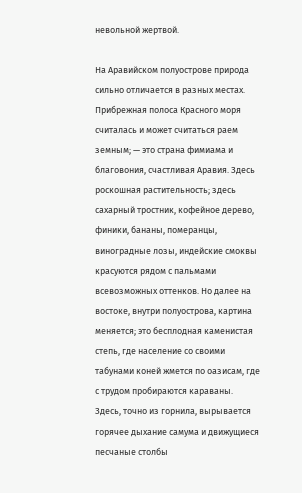невольной жертвой.

На Аравийском полуострове природа сильно отличается в разных местах. Прибрежная полоса Красного моря считалась и может считаться раем земным; — это страна фимиама и благовония, счастливая Аравия. Здесь роскошная растительность; здесь сахарный тростник, кофейное дерево, финики, бананы, померанцы, виноградные лозы, индейские смоквы красуются рядом с пальмами всевозможных оттенков. Но далее на востоке, внутри полуострова, картина меняется; это бесплодная каменистая степь, где население со своими табунами коней жмется по оазисам, где с трудом пробираются караваны. Здесь, точно из горнила, вырывается горячее дыхание самума и движущиеся песчаные столбы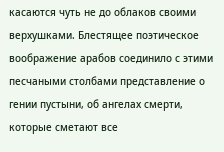касаются чуть не до облаков своими верхушками. Блестящее поэтическое воображение арабов соединило с этими песчаными столбами представление о гении пустыни, об ангелах смерти, которые сметают все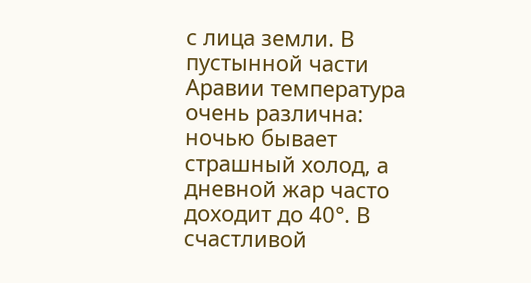с лица земли. В пустынной части Аравии температура очень различна: ночью бывает страшный холод, а дневной жар часто доходит до 40°. В счастливой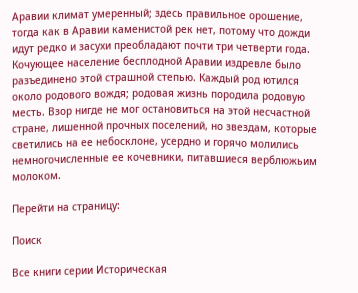Аравии климат умеренный; здесь правильное орошение, тогда как в Аравии каменистой рек нет, потому что дожди идут редко и засухи преобладают почти три четверти года. Кочующее население бесплодной Аравии издревле было разъединено этой страшной степью. Каждый род ютился около родового вождя; родовая жизнь породила родовую месть. Взор нигде не мог остановиться на этой несчастной стране, лишенной прочных поселений, но звездам, которые светились на ее небосклоне, усердно и горячо молились немногочисленные ее кочевники, питавшиеся верблюжьим молоком.

Перейти на страницу:

Поиск

Все книги серии Историческая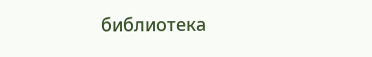библиотека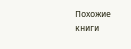Похожие книги